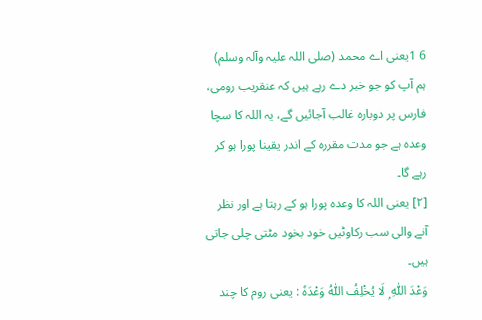6 1یعنی اے محمد (صلی اللہ علیہ وآلہ وسلم) ہم آپ کو جو خبر دے رہے ہیں کہ عنقریب رومی، فارس پر دوبارہ غالب آجائیں گے، یہ اللہ کا سچا وعدہ ہے جو مدت مقررہ کے اندر یقینا پورا ہو کر رہے گا۔
[٢] یعنی اللہ کا وعدہ پورا ہو کے رہتا ہے اور نظر آنے والی سب رکاوٹیں خود بخود مٹتی چلی جاتی ہیں۔
وَعْدَ اللّٰهِ ۭ لَا يُخْلِفُ اللّٰهُ وَعْدَهٗ : یعنی روم کا چند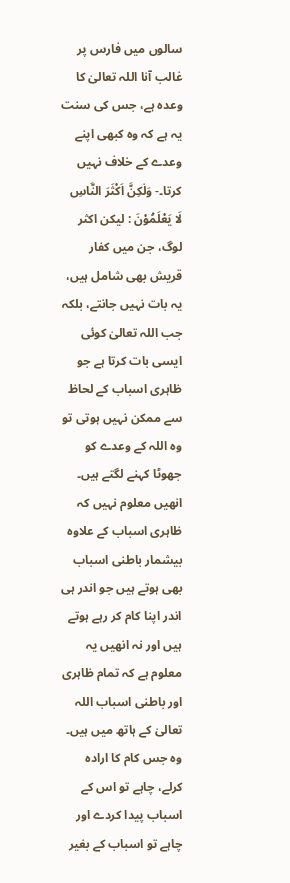سالوں میں فارس پر غالب آنا اللہ تعالیٰ کا وعدہ ہے، جس کی سنت یہ ہے کہ وہ کبھی اپنے وعدے کے خلاف نہیں کرتا۔- وَلٰكِنَّ اَكْثَرَ النَّاسِ لَا يَعْلَمُوْنَ : لیکن اکثر لوگ، جن میں کفار قریش بھی شامل ہیں، یہ بات نہیں جانتے، بلکہ جب اللہ تعالیٰ کوئی ایسی بات کرتا ہے جو ظاہری اسباب کے لحاظ سے ممکن نہیں ہوتی تو وہ اللہ کے وعدے کو جھوٹا کہنے لگتے ہیں۔ انھیں معلوم نہیں کہ ظاہری اسباب کے علاوہ بیشمار باطنی اسباب بھی ہوتے ہیں جو اندر ہی اندر اپنا کام کر رہے ہوتے ہیں اور نہ انھیں یہ معلوم ہے کہ تمام ظاہری اور باطنی اسباب اللہ تعالیٰ کے ہاتھ میں ہیں۔ وہ جس کام کا ارادہ کرلے، چاہے تو اس کے اسباب پیدا کردے اور چاہے تو اسباب کے بغیر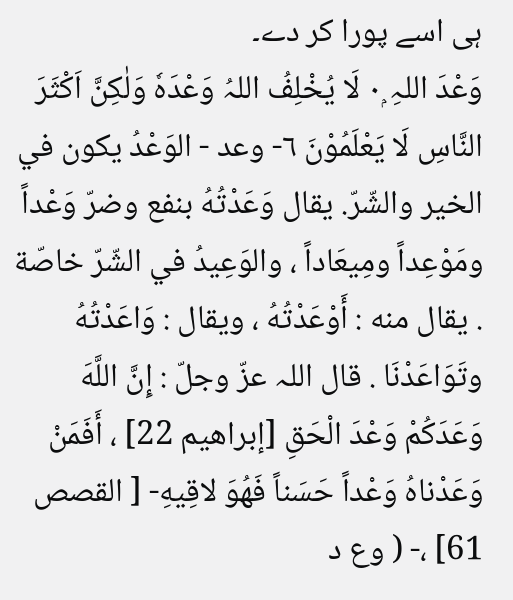ہی اسے پورا کر دے۔
وَعْدَ اللہِ ٠ۭ لَا يُخْلِفُ اللہُ وَعْدَہٗ وَلٰكِنَّ اَكْثَرَ النَّاسِ لَا يَعْلَمُوْنَ ٦- وعد - الوَعْدُ يكون في الخیر والشّرّ. يقال وَعَدْتُهُ بنفع وضرّ وَعْداً ومَوْعِداً ومِيعَاداً ، والوَعِيدُ في الشّرّ خاصّة . يقال منه : أَوْعَدْتُهُ ، ويقال : وَاعَدْتُهُ وتَوَاعَدْنَا . قال اللہ عزّ وجلّ : إِنَّ اللَّهَ وَعَدَكُمْ وَعْدَ الْحَقِ [إبراهيم 22] ، أَفَمَنْ وَعَدْناهُ وَعْداً حَسَناً فَهُوَ لاقِيهِ- [ القصص 61] ،- ( وع د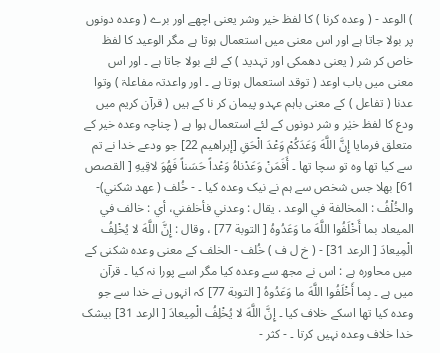) الوعد - ( وعدہ کرنا ) کا لفظ خیر وشر یعنی اچھے اور برے ( وعدہ دونوں پر بولا جاتا ہے اور اس معنی میں استعمال ہوتا ہے مگر الوعید کا لفظ خاص کر شر ( یعنی دھمکی اور تہدید ) کے لئے بولا جاتا ہے ۔ اور اس معنی میں باب اوعد ( توقد استعمال ہوتا ہے ۔ اور واعدتہ مفاعلۃ ) وتوا عدنا ( تفاعل ) کے معنی باہم عہدو پیمان کر نا کے ہیں ( قرآن کریم میں ودع کا لفظ خيٰر و شر دونوں کے لئے استعمال ہوا ہے ( چناچہ وعدہ خیر کے متعلق فرمایا إِنَّ اللَّهَ وَعَدَكُمْ وَعْدَ الْحَقِ [إبراهيم 22] جو ودعے خدا نے تم سے کیا تھا وہ تو سچا تھا ۔ أَفَمَنْ وَعَدْناهُ وَعْداً حَسَناً فَهُوَ لاقِيهِ [ القصص 61] بھلا جس شخص سے ہم نے نیک وعدہ کیا ۔ - خُلف ( عهد شكني)- والخُلْفُ : المخالفة في الوعد . يقال : وعدني فأخلفني، أي : خالف في المیعاد بما أَخْلَفُوا اللَّهَ ما وَعَدُوهُ [ التوبة 77] ، وقال : إِنَّ اللَّهَ لا يُخْلِفُ الْمِيعادَ [ الرعد 31] - ( خ ل ف ) خُلف - الخلف کے معنی وعدہ شکنی کے میں محاورہ ہے : اس نے مجھ سے وعدہ کیا مگر اسے پورا نہ کیا ۔ قرآن میں ہے ۔ بِما أَخْلَفُوا اللَّهَ ما وَعَدُوهُ [ التوبة 77] کہ انہوں نے خدا سے جو وعدہ کیا تھا اسکے خلاف کیا ۔ إِنَّ اللَّهَ لا يُخْلِفُ الْمِيعادَ [ الرعد 31] بیشک خدا خلاف وعدہ نہیں کرتا ۔ - كثر -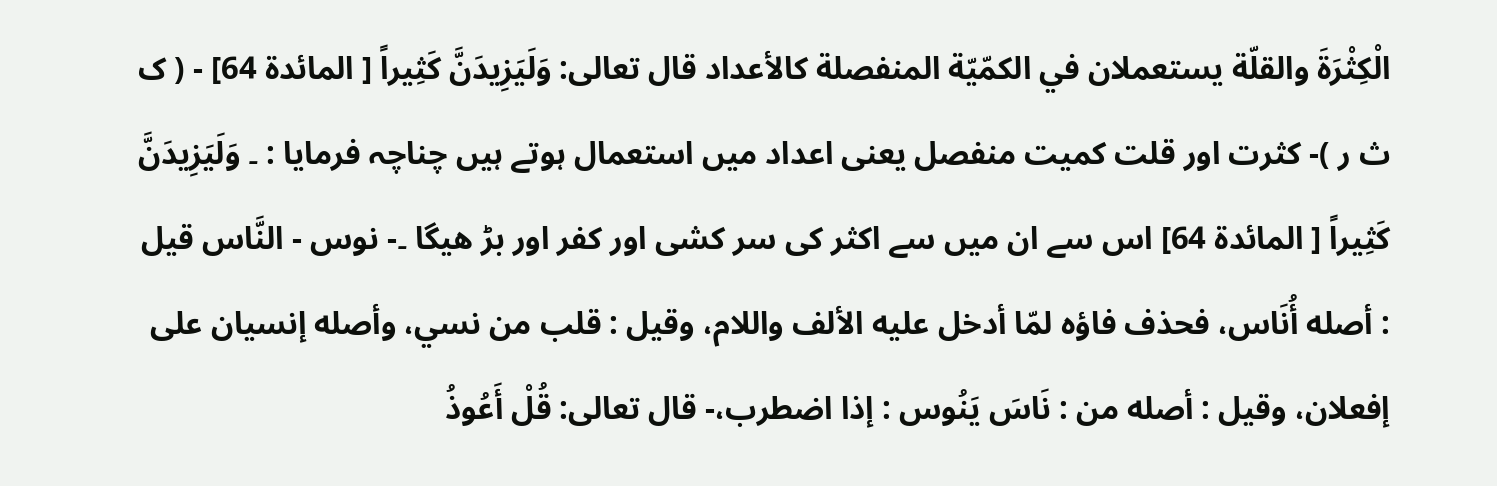الْكِثْرَةَ والقلّة يستعملان في الكمّيّة المنفصلة كالأعداد قال تعالی: وَلَيَزِيدَنَّ كَثِيراً [ المائدة 64] - ( ک ث ر )- کثرت اور قلت کمیت منفصل یعنی اعداد میں استعمال ہوتے ہیں چناچہ فرمایا : ۔ وَلَيَزِيدَنَّ كَثِيراً [ المائدة 64] اس سے ان میں سے اکثر کی سر کشی اور کفر اور بڑ ھیگا ۔- نوس - النَّاس قيل : أصله أُنَاس، فحذف فاؤه لمّا أدخل عليه الألف واللام، وقیل : قلب من نسي، وأصله إنسیان علی إفعلان، وقیل : أصله من : نَاسَ يَنُوس : إذا اضطرب،- قال تعالی: قُلْ أَعُوذُ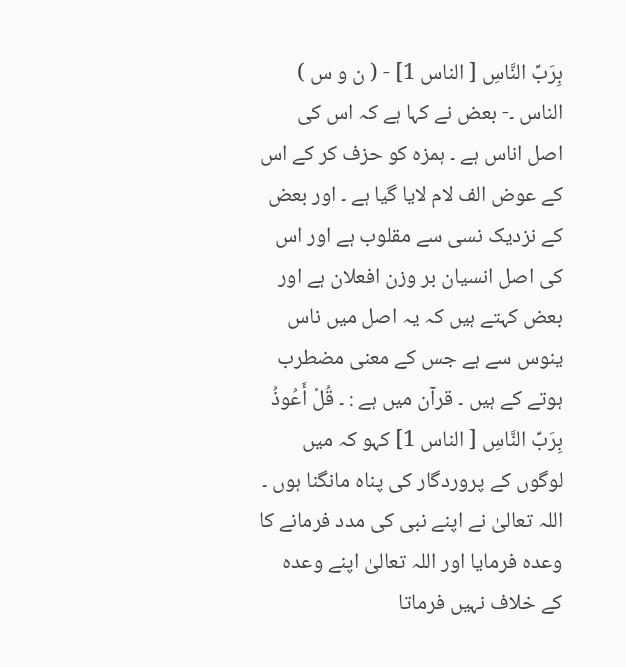بِرَبِّ النَّاسِ [ الناس 1] - ( ن و س ) الناس ۔- بعض نے کہا ہے کہ اس کی اصل اناس ہے ۔ ہمزہ کو حزف کر کے اس کے عوض الف لام لایا گیا ہے ۔ اور بعض کے نزدیک نسی سے مقلوب ہے اور اس کی اصل انسیان بر وزن افعلان ہے اور بعض کہتے ہیں کہ یہ اصل میں ناس ینوس سے ہے جس کے معنی مضطرب ہوتے کے ہیں ۔ قرآن میں ہے : ۔ قُلْ أَعُوذُ بِرَبِّ النَّاسِ [ الناس 1] کہو کہ میں لوگوں کے پروردگار کی پناہ مانگنا ہوں ۔
اللہ تعالیٰ نے اپنے نبی کی مدد فرمانے کا وعدہ فرمایا اور اللہ تعالیٰ اپنے وعدہ کے خلاف نہیں فرماتا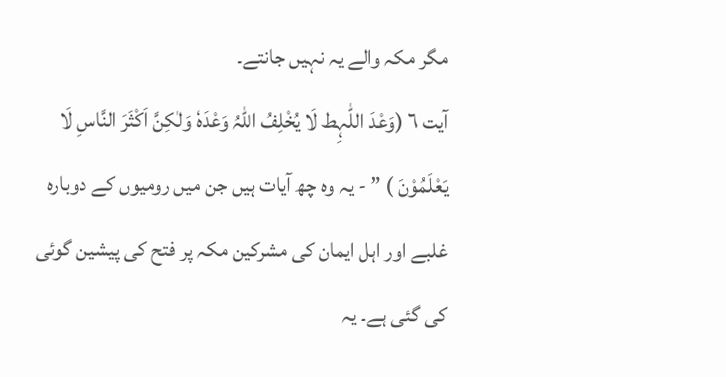مگر مکہ والے یہ نہیں جانتے۔
آیت ٦ (وَعْدَ اللّٰہِط لَا یُخْلِفُ اللّٰہُ وَعْدَہٗ وَلٰکِنَّ اَکْثَرَ النَّاسِ لَا یَعْلَمُوْنَ ) ” - یہ وہ چھ آیات ہیں جن میں رومیوں کے دوبارہ غلبے اور اہل ایمان کی مشرکین مکہ پر فتح کی پیشین گوئی کی گئی ہے۔ یہ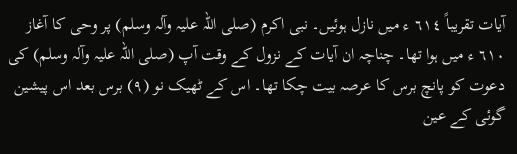آیات تقریباً ٦١٤ ء میں نازل ہوئیں۔ نبی اکرم (صلی اللہ علیہ وآلہ وسلم) پر وحی کا آغاز ٦١٠ ء میں ہوا تھا۔ چناچہ ان آیات کے نزول کے وقت آپ (صلی اللہ علیہ وآلہ وسلم) کی دعوت کو پانچ برس کا عرصہ بیت چکا تھا۔ اس کے ٹھیک نو (٩) برس بعد اس پیشین گوئی کے عین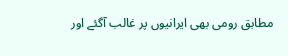مطابق رومی بھی ایرانیوں پر غالب آگئے اور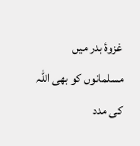غزوۂ بدر میں مسلمانوں کو بھی اللہ کی مدد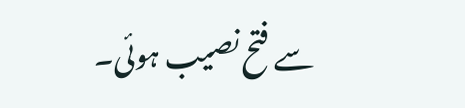سے فتح نصیب ہوئی۔